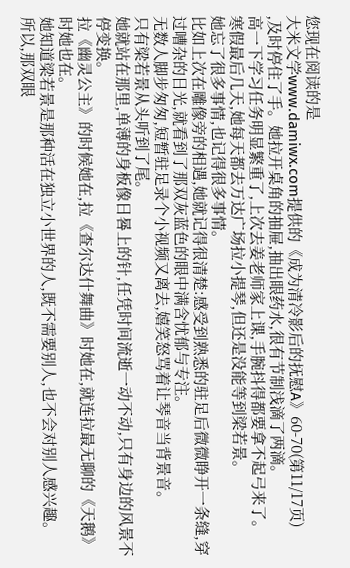您现在阅读的是
大米文学www.damiwx.com提供的《成为清冷影后的抚慰A》60-70(第11/17页)
,及时停住了手。她拉开桌角的抽屉,抽出眼药水,很有节制浅滴了两滴。
高一下学习任务明显繁重了,上次去姜老师家上课,手腕抖得都要拿不起弓来了。
寒假最后几天,她每天都去万达广场拉小提琴,但还是没能等到梁若景。
她忘了很多事情,也记得很多事情。
比如上次在雕像旁的相遇,她就记得很清楚:感受到熟悉的驻足后微微睁开一条缝,穿过嘈杂的日光,就看到了那双灰蓝色的眼中满含忧郁与专注。
无数人脚步匆匆,短暂驻足录个小视频又离去,嬉笑怒骂着让琴音当背景音。
只有梁若景从头听到了尾。
她就站在那里,单薄的身板像日晷上的针,任凭时间流逝一动不动,只有身边的风景不停变换。
拉《幽灵公主》的时候她在,拉《查尔达什舞曲》时她在,就连拉最无聊的《天鹅》时她也在。
她知道梁若景是那种活在独立小世界的人,既不需要别人,也不会对别人感兴趣。
所以,那双眼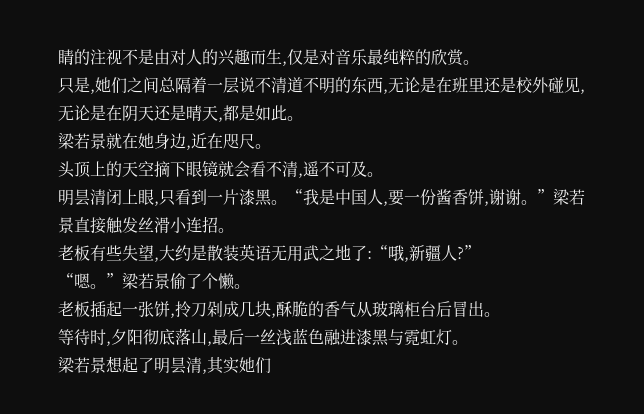睛的注视不是由对人的兴趣而生,仅是对音乐最纯粹的欣赏。
只是,她们之间总隔着一层说不清道不明的东西,无论是在班里还是校外碰见,无论是在阴天还是晴天,都是如此。
梁若景就在她身边,近在咫尺。
头顶上的天空摘下眼镜就会看不清,遥不可及。
明昙清闭上眼,只看到一片漆黑。“我是中国人,要一份酱香饼,谢谢。”梁若景直接触发丝滑小连招。
老板有些失望,大约是散装英语无用武之地了:“哦,新疆人?”
“嗯。”梁若景偷了个懒。
老板插起一张饼,拎刀剁成几块,酥脆的香气从玻璃柜台后冒出。
等待时,夕阳彻底落山,最后一丝浅蓝色融进漆黑与霓虹灯。
梁若景想起了明昙清,其实她们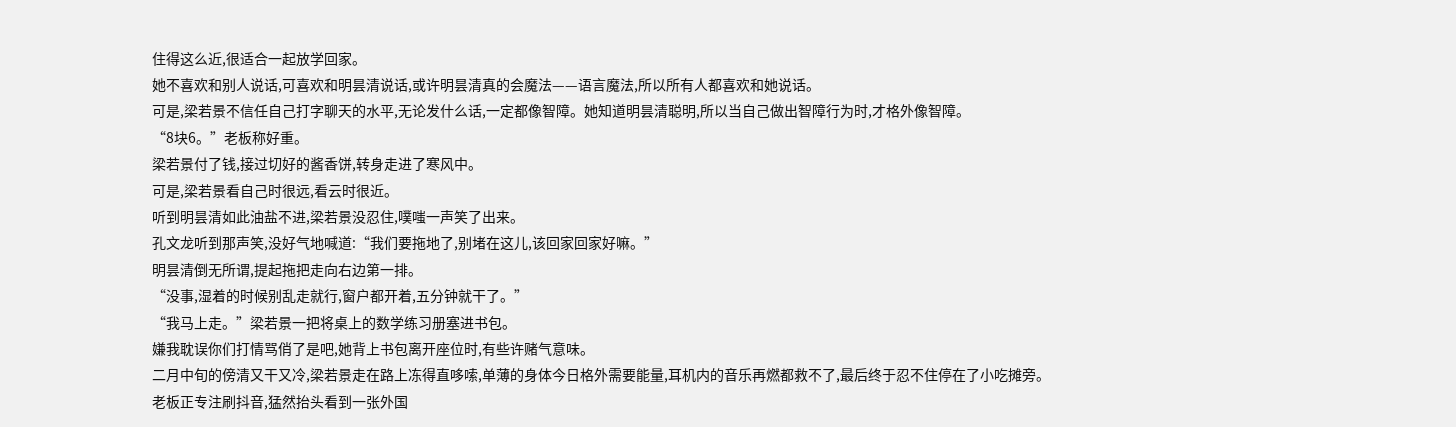住得这么近,很适合一起放学回家。
她不喜欢和别人说话,可喜欢和明昙清说话,或许明昙清真的会魔法——语言魔法,所以所有人都喜欢和她说话。
可是,梁若景不信任自己打字聊天的水平,无论发什么话,一定都像智障。她知道明昙清聪明,所以当自己做出智障行为时,才格外像智障。
“8块6。”老板称好重。
梁若景付了钱,接过切好的酱香饼,转身走进了寒风中。
可是,梁若景看自己时很远,看云时很近。
听到明昙清如此油盐不进,梁若景没忍住,噗嗤一声笑了出来。
孔文龙听到那声笑,没好气地喊道:“我们要拖地了,别堵在这儿,该回家回家好嘛。”
明昙清倒无所谓,提起拖把走向右边第一排。
“没事,湿着的时候别乱走就行,窗户都开着,五分钟就干了。”
“我马上走。”梁若景一把将桌上的数学练习册塞进书包。
嫌我耽误你们打情骂俏了是吧,她背上书包离开座位时,有些许赌气意味。
二月中旬的傍清又干又冷,梁若景走在路上冻得直哆嗦,单薄的身体今日格外需要能量,耳机内的音乐再燃都救不了,最后终于忍不住停在了小吃摊旁。
老板正专注刷抖音,猛然抬头看到一张外国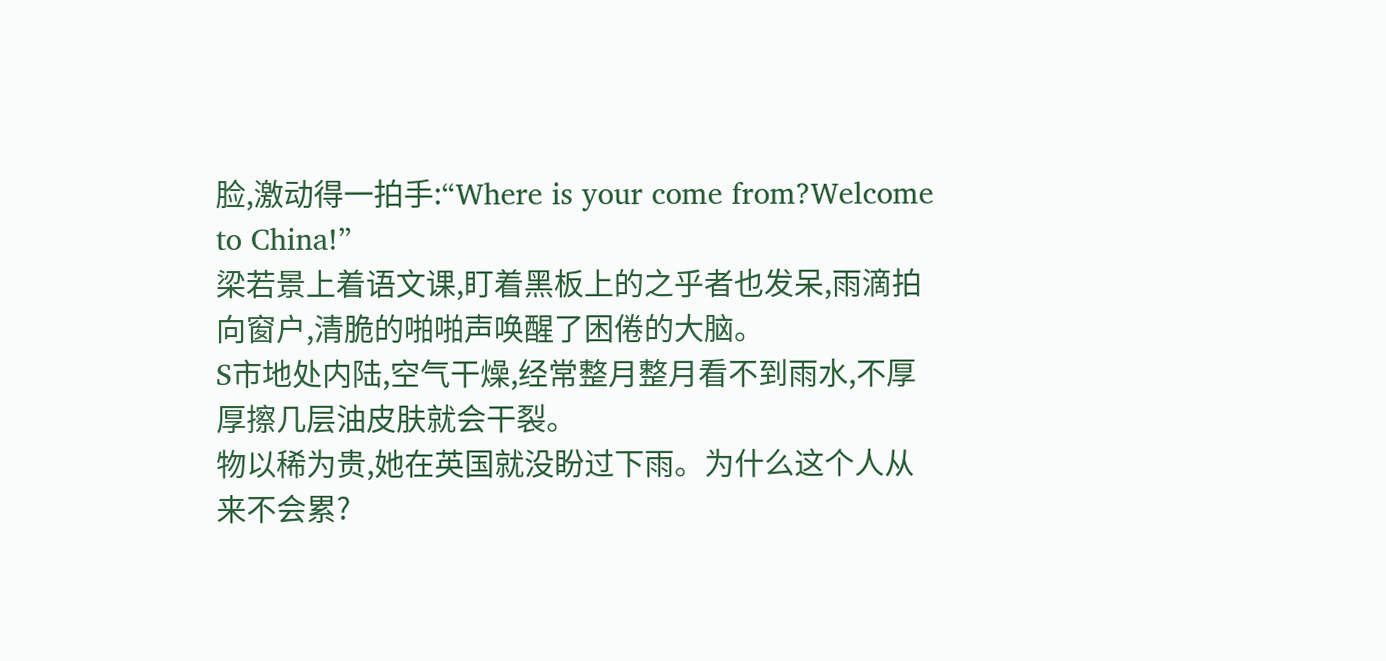脸,激动得一拍手:“Where is your come from?Welcome to China!”
梁若景上着语文课,盯着黑板上的之乎者也发呆,雨滴拍向窗户,清脆的啪啪声唤醒了困倦的大脑。
S市地处内陆,空气干燥,经常整月整月看不到雨水,不厚厚擦几层油皮肤就会干裂。
物以稀为贵,她在英国就没盼过下雨。为什么这个人从来不会累?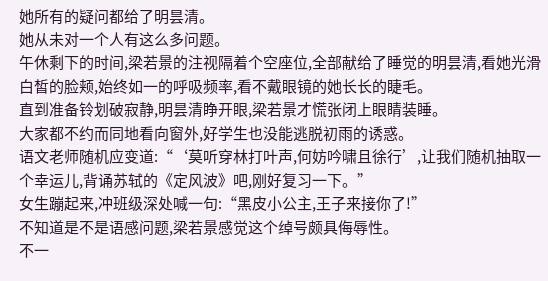她所有的疑问都给了明昙清。
她从未对一个人有这么多问题。
午休剩下的时间,梁若景的注视隔着个空座位,全部献给了睡觉的明昙清,看她光滑白皙的脸颊,始终如一的呼吸频率,看不戴眼镜的她长长的睫毛。
直到准备铃划破寂静,明昙清睁开眼,梁若景才慌张闭上眼睛装睡。
大家都不约而同地看向窗外,好学生也没能逃脱初雨的诱惑。
语文老师随机应变道:“‘莫听穿林打叶声,何妨吟啸且徐行’,让我们随机抽取一个幸运儿,背诵苏轼的《定风波》吧,刚好复习一下。”
女生蹦起来,冲班级深处喊一句:“黑皮小公主,王子来接你了!”
不知道是不是语感问题,梁若景感觉这个绰号颇具侮辱性。
不一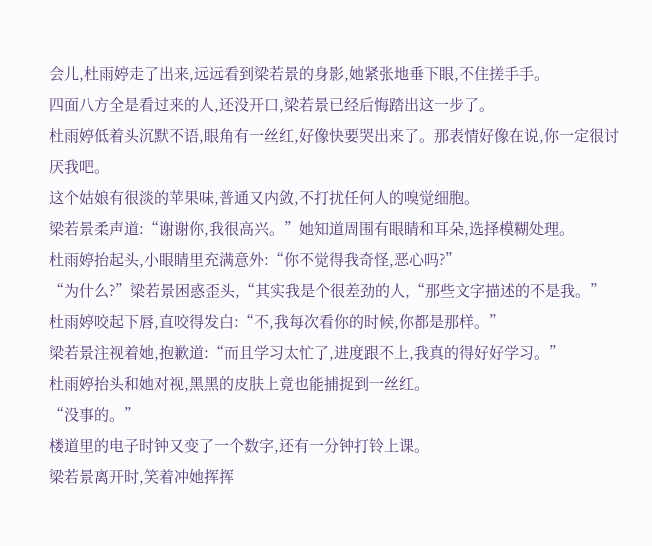会儿,杜雨婷走了出来,远远看到梁若景的身影,她紧张地垂下眼,不住搓手手。
四面八方全是看过来的人,还没开口,梁若景已经后悔踏出这一步了。
杜雨婷低着头沉默不语,眼角有一丝红,好像快要哭出来了。那表情好像在说,你一定很讨厌我吧。
这个姑娘有很淡的苹果味,普通又内敛,不打扰任何人的嗅觉细胞。
梁若景柔声道:“谢谢你,我很高兴。”她知道周围有眼睛和耳朵,选择模糊处理。
杜雨婷抬起头,小眼睛里充满意外:“你不觉得我奇怪,恶心吗?”
“为什么?”梁若景困惑歪头,“其实我是个很差劲的人,“那些文字描述的不是我。”
杜雨婷咬起下唇,直咬得发白:“不,我每次看你的时候,你都是那样。”
梁若景注视着她,抱歉道:“而且学习太忙了,进度跟不上,我真的得好好学习。”
杜雨婷抬头和她对视,黑黑的皮肤上竟也能捕捉到一丝红。
“没事的。”
楼道里的电子时钟又变了一个数字,还有一分钟打铃上课。
梁若景离开时,笑着冲她挥挥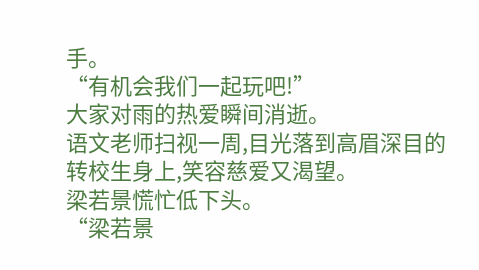手。
“有机会我们一起玩吧!”
大家对雨的热爱瞬间消逝。
语文老师扫视一周,目光落到高眉深目的转校生身上,笑容慈爱又渴望。
梁若景慌忙低下头。
“梁若景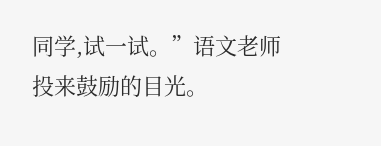同学,试一试。”语文老师投来鼓励的目光。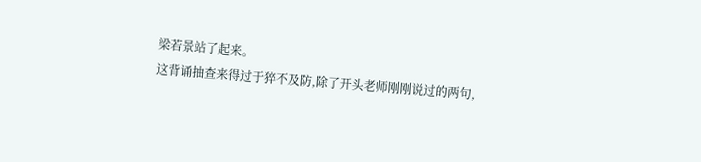梁若景站了起来。
这背诵抽查来得过于猝不及防,除了开头老师刚刚说过的两句,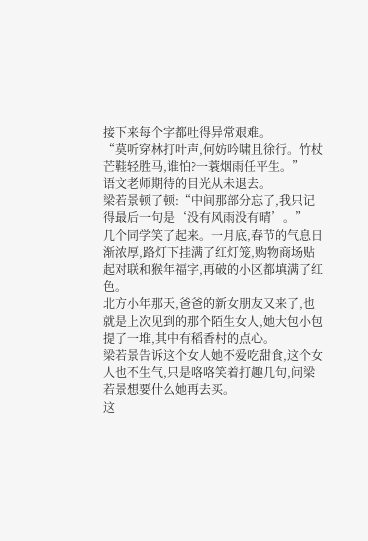接下来每个字都吐得异常艰难。
“莫听穿林打叶声,何妨吟啸且徐行。竹杖芒鞋轻胜马,谁怕?一蓑烟雨任平生。”
语文老师期待的目光从未退去。
梁若景顿了顿:“中间那部分忘了,我只记得最后一句是‘没有风雨没有晴’。”
几个同学笑了起来。一月底,春节的气息日渐浓厚,路灯下挂满了红灯笼,购物商场贴起对联和猴年福字,再破的小区都填满了红色。
北方小年那天,爸爸的新女朋友又来了,也就是上次见到的那个陌生女人,她大包小包提了一堆,其中有稻香村的点心。
梁若景告诉这个女人她不爱吃甜食,这个女人也不生气,只是咯咯笑着打趣几句,问梁若景想要什么她再去买。
这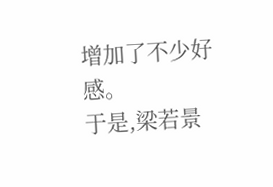增加了不少好感。
于是,梁若景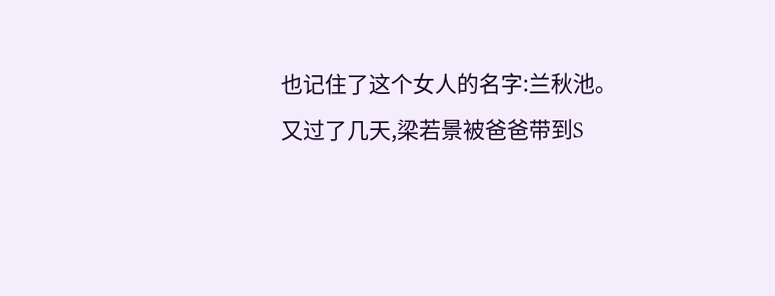也记住了这个女人的名字:兰秋池。
又过了几天,梁若景被爸爸带到S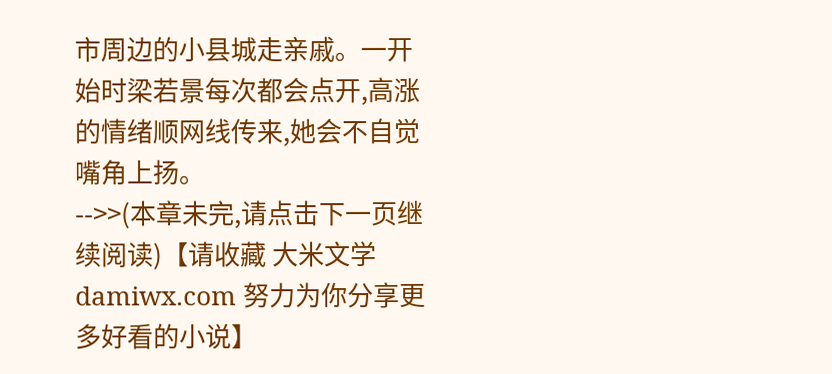市周边的小县城走亲戚。一开始时梁若景每次都会点开,高涨的情绪顺网线传来,她会不自觉嘴角上扬。
-->>(本章未完,请点击下一页继续阅读)【请收藏 大米文学 damiwx.com 努力为你分享更多好看的小说】